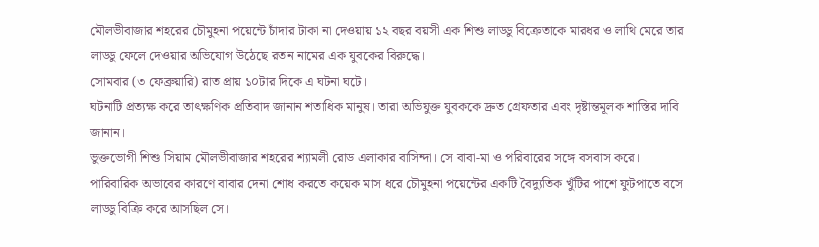মৌলভীবাজার শহরের চৌমুহনা পয়েন্টে চাঁদার টাকা না দেওয়ায় ১২ বছর বয়সী এক শিশু লাড্ডু বিক্রেতাকে মারধর ও লাথি মেরে তার লাড্ডু ফেলে দেওয়ার অভিযোগ উঠেছে রতন নামের এক যুবকের বিরুদ্ধে।
সোমবার (৩ ফেব্রুয়ারি) রাত প্রায় ১০টার দিকে এ ঘটনা ঘটে।
ঘটনাটি প্রত্যক্ষ করে তাৎক্ষণিক প্রতিবাদ জানান শতাধিক মানুষ। তারা অভিযুক্ত যুবককে দ্রুত গ্রেফতার এবং দৃষ্টান্তমূলক শাস্তির দাবি জানান।
ভুক্তভোগী শিশু সিয়াম মৌলভীবাজার শহরের শ্যামলী রোড এলাকার বাসিন্দা। সে বাবা-মা ও পরিবারের সঙ্গে বসবাস করে। পারিবারিক অভাবের কারণে বাবার দেনা শোধ করতে কয়েক মাস ধরে চৌমুহনা পয়েন্টের একটি বৈদ্যুতিক খুঁটির পাশে ফুটপাতে বসে লাড্ডু বিক্রি করে আসছিল সে।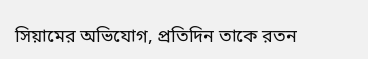সিয়ামের অভিযোগ, প্রতিদিন তাকে রতন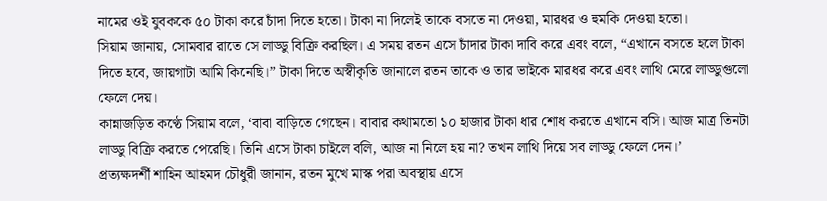নামের ওই যুবককে ৫০ টাকা করে চাঁদা দিতে হতো। টাকা না দিলেই তাকে বসতে না দেওয়া, মারধর ও হুমকি দেওয়া হতো।
সিয়াম জানায়, সোমবার রাতে সে লাড্ডু বিক্রি করছিল। এ সময় রতন এসে চাঁদার টাকা দাবি করে এবং বলে, “এখানে বসতে হলে টাকা দিতে হবে, জায়গাটা আমি কিনেছি।” টাকা দিতে অস্বীকৃতি জানালে রতন তাকে ও তার ভাইকে মারধর করে এবং লাথি মেরে লাড্ডুগুলো ফেলে দেয়।
কান্নাজড়িত কণ্ঠে সিয়াম বলে, ‘বাবা বাড়িতে গেছেন। বাবার কথামতো ১০ হাজার টাকা ধার শোধ করতে এখানে বসি। আজ মাত্র তিনটা লাড্ডু বিক্রি করতে পেরেছি। তিনি এসে টাকা চাইলে বলি, আজ না নিলে হয় না? তখন লাথি দিয়ে সব লাড্ডু ফেলে দেন।’
প্রত্যক্ষদর্শী শাহিন আহমদ চৌধুরী জানান, রতন মুখে মাস্ক পরা অবস্থায় এসে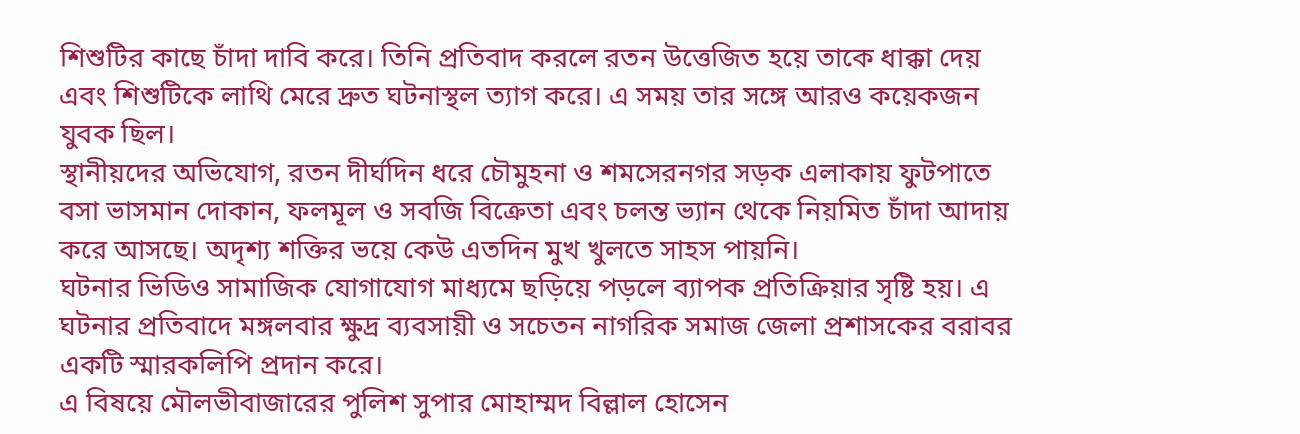শিশুটির কাছে চাঁদা দাবি করে। তিনি প্রতিবাদ করলে রতন উত্তেজিত হয়ে তাকে ধাক্কা দেয় এবং শিশুটিকে লাথি মেরে দ্রুত ঘটনাস্থল ত্যাগ করে। এ সময় তার সঙ্গে আরও কয়েকজন যুবক ছিল।
স্থানীয়দের অভিযোগ, রতন দীর্ঘদিন ধরে চৌমুহনা ও শমসেরনগর সড়ক এলাকায় ফুটপাতে বসা ভাসমান দোকান, ফলমূল ও সবজি বিক্রেতা এবং চলন্ত ভ্যান থেকে নিয়মিত চাঁদা আদায় করে আসছে। অদৃশ্য শক্তির ভয়ে কেউ এতদিন মুখ খুলতে সাহস পায়নি।
ঘটনার ভিডিও সামাজিক যোগাযোগ মাধ্যমে ছড়িয়ে পড়লে ব্যাপক প্রতিক্রিয়ার সৃষ্টি হয়। এ ঘটনার প্রতিবাদে মঙ্গলবার ক্ষুদ্র ব্যবসায়ী ও সচেতন নাগরিক সমাজ জেলা প্রশাসকের বরাবর একটি স্মারকলিপি প্রদান করে।
এ বিষয়ে মৌলভীবাজারের পুলিশ সুপার মোহাম্মদ বিল্লাল হোসেন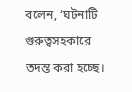বলেন, ‘ঘটনাটি গুরুত্বসহকারে তদন্ত করা হচ্ছে।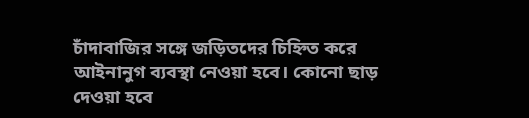চাঁদাবাজির সঙ্গে জড়িতদের চিহ্নিত করে আইনানুগ ব্যবস্থা নেওয়া হবে। কোনো ছাড় দেওয়া হবে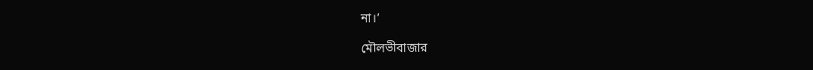না।’

মৌলভীবাজার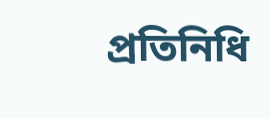প্রতিনিধি